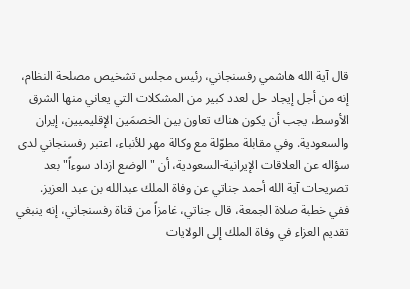قال آية الله هاشمي رفسنجاني، رئيس مجلس تشخيص مصلحة النظام، إنه من أجل إيجاد حل لعدد كبير من المشكلات التي يعاني منها الشرق الأوسط، يجب أن يكون هناك تعاون بين الخصمَين الإقليميين، إيران والسعودية. وفي مقابلة مطوّلة مع وكالة مهر للأنباء، اعتبر رفسنجاني لدى سؤاله عن العلاقات الإيرانية-السعودية، أن "الوضع ازداد سوءاً" بعد تصريحات آية الله أحمد جناتي عن وفاة الملك عبدالله بن عبد العزيز.
ففي خطبة صلاة الجمعة، قال جناتي، غامزاً من قناة رفسنجاني، إنه ينبغي تقديم العزاء في وفاة الملك إلى الولايات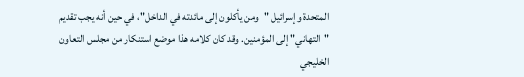المتحدة وإسرائيل "ومن يأكلون إلى مائدته في الداخل"، في حين أنه يجب تقديم "التهاني" إلى المؤمنين. وقد كان كلامه هذا موضع استنكار من مجلس التعاون الخليجي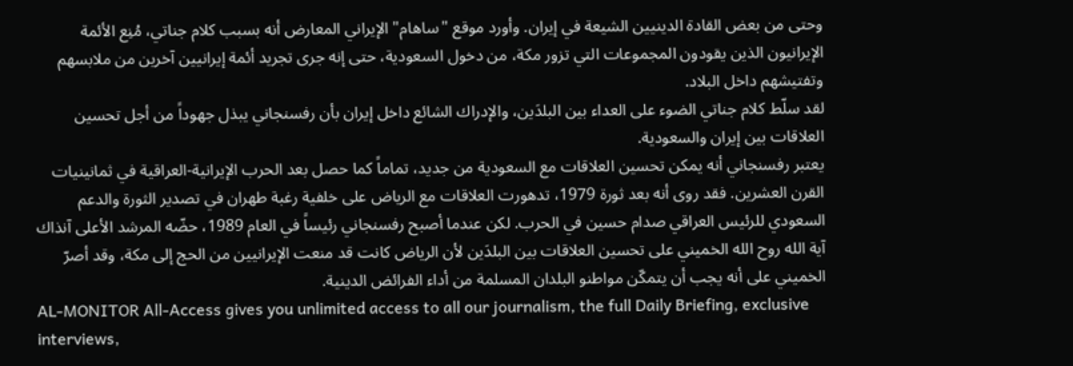وحتى من بعض القادة الدينيين الشيعة في إيران. وأورد موقع "ساهام" الإيراني المعارض أنه بسبب كلام جناتي، مُنِع الأئمة الإيرانيون الذين يقودون المجموعات التي تزور مكة، من دخول السعودية، حتى إنه جرى تجريد أئمة إيرانيين آخرين من ملابسهم وتفتيشهم داخل البلاد.
لقد سلّط كلام جناتي الضوء على العداء بين البلدَين، والإدراك الشائع داخل إيران بأن رفسنجاني يبذل جهوداً من أجل تحسين العلاقات بين إيران والسعودية.
يعتبر رفسنجاني أنه يمكن تحسين العلاقات مع السعودية من جديد، تماماً كما حصل بعد الحرب الإيرانية-العراقية في ثمانينيات القرن العشرين. فقد روى أنه بعد ثورة 1979، تدهورت العلاقات مع الرياض على خلفية رغبة طهران في تصدير الثورة والدعم السعودي للرئيس العراقي صدام حسين في الحرب. لكن عندما أصبح رفسنجاني رئيساً في العام 1989، حضّه المرشد الأعلى آنذاك آية الله روح الله الخميني على تحسين العلاقات بين البلدَين لأن الرياض كانت قد منعت الإيرانيين من الحج إلى مكة، وقد أصرّ الخميني على أنه يجب أن يتمكّن مواطنو البلدان المسلمة من أداء الفرائض الدينية.
AL-MONITOR All-Access gives you unlimited access to all our journalism, the full Daily Briefing, exclusive interviews,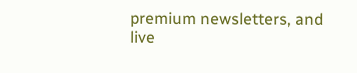premium newsletters, and live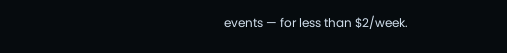events — for less than $2/week.